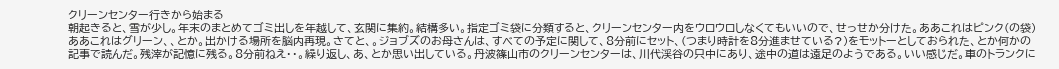クリーンセンター行きから始まる
朝起きると、雪が少し。年末のまとめてゴミ出しを年越して、玄関に集約。結構多い。指定ゴミ袋に分類すると、クリーンセンター内をウロウロしなくてもいいので、せっせか分けた。ああこれはピンク(の袋)ああこれはグリーン、、とか。出かける場所を脳内再現。さてと、。ジョブズのお母さんは、すべての予定に関して、8分前にセット、(つまり時計を8分進ませている?)をモットーとしておられた、とか何かの記事で読んだ。残滓が記憶に残る。8分前ねえ・・。繰り返し、あ、とか思い出している。丹波篠山市のクリーンセンターは、川代渓谷の只中にあり、途中の道は遠足のようである。いい感じだ。車のトランクに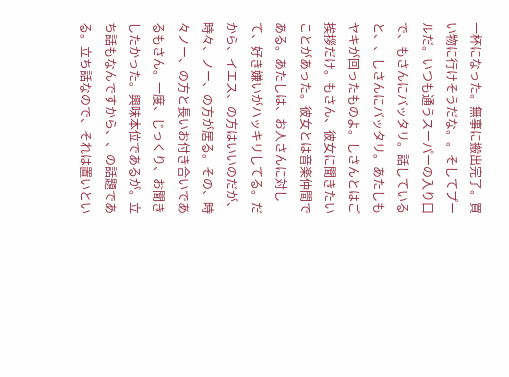一杯になった。無事に搬出完了。買い物に行けそうだな。。そしてプールだ。いつも通うスーパーの入り口で、もさんにバッタリ。話していると、、しさんにバッタリ。あたしもヤキが回ったものよ。しさんとはご挨拶だけ。もさん、彼女に聞きたいことがあった。彼女とは音楽仲間である。あたしは、お人さんに対して、好き嫌いがハッキリしてる。だから、イエス、の方はいいのだが、時々、ノー、の方が居る。その、時々ノー、の方と長いお付き合いであるもさん。一度、じっくり、お聞きしたかった。興味本位であるが。立ち話もなんですから、、の話題である。立ち話なので、それは置いとい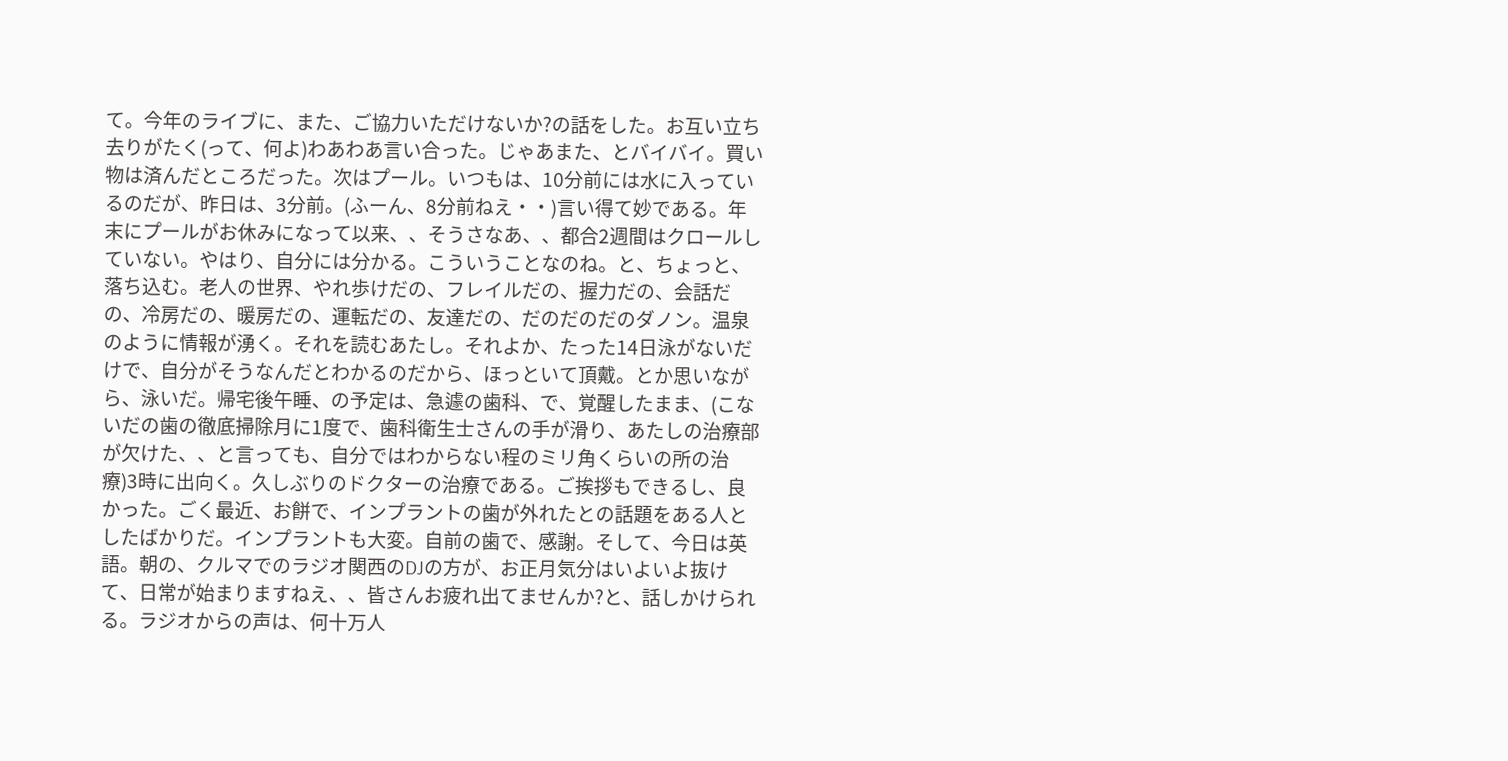て。今年のライブに、また、ご協力いただけないか?の話をした。お互い立ち去りがたく(って、何よ)わあわあ言い合った。じゃあまた、とバイバイ。買い物は済んだところだった。次はプール。いつもは、10分前には水に入っているのだが、昨日は、3分前。(ふーん、8分前ねえ・・)言い得て妙である。年末にプールがお休みになって以来、、そうさなあ、、都合2週間はクロールしていない。やはり、自分には分かる。こういうことなのね。と、ちょっと、落ち込む。老人の世界、やれ歩けだの、フレイルだの、握力だの、会話だの、冷房だの、暖房だの、運転だの、友達だの、だのだのだのダノン。温泉のように情報が湧く。それを読むあたし。それよか、たった14日泳がないだけで、自分がそうなんだとわかるのだから、ほっといて頂戴。とか思いながら、泳いだ。帰宅後午睡、の予定は、急遽の歯科、で、覚醒したまま、(こないだの歯の徹底掃除月に1度で、歯科衛生士さんの手が滑り、あたしの治療部が欠けた、、と言っても、自分ではわからない程のミリ角くらいの所の治療)3時に出向く。久しぶりのドクターの治療である。ご挨拶もできるし、良かった。ごく最近、お餅で、インプラントの歯が外れたとの話題をある人としたばかりだ。インプラントも大変。自前の歯で、感謝。そして、今日は英語。朝の、クルマでのラジオ関西のDJの方が、お正月気分はいよいよ抜けて、日常が始まりますねえ、、皆さんお疲れ出てませんか?と、話しかけられる。ラジオからの声は、何十万人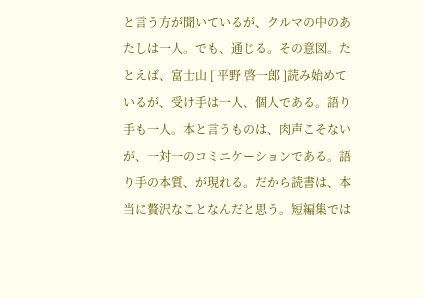と言う方が聞いているが、クルマの中のあたしは一人。でも、通じる。その意図。たとえば、富士山 [ 平野 啓一郎 ]読み始めているが、受け手は一人、個人である。語り手も一人。本と言うものは、肉声こそないが、一対一のコミニケーションである。語り手の本質、が現れる。だから読書は、本当に贅沢なことなんだと思う。短編集では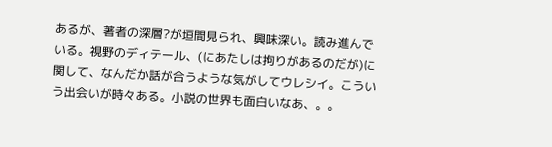あるが、著者の深層?が垣間見られ、興味深い。読み進んでいる。視野のディテール、(にあたしは拘りがあるのだが)に関して、なんだか話が合うような気がしてウレシイ。こういう出会いが時々ある。小説の世界も面白いなあ、。。